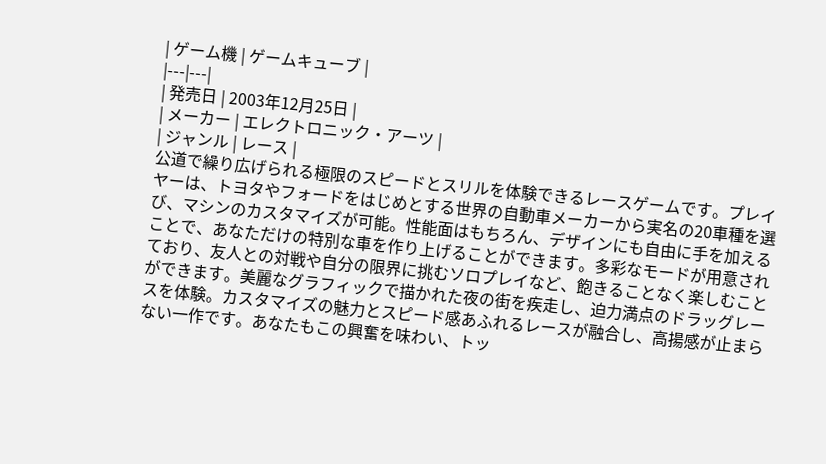| ゲーム機 | ゲームキューブ |
|---|---|
| 発売日 | 2003年12月25日 |
| メーカー | エレクトロニック・アーツ |
| ジャンル | レース |
公道で繰り広げられる極限のスピードとスリルを体験できるレースゲームです。プレイヤーは、トヨタやフォードをはじめとする世界の自動車メーカーから実名の20車種を選び、マシンのカスタマイズが可能。性能面はもちろん、デザインにも自由に手を加えることで、あなただけの特別な車を作り上げることができます。多彩なモードが用意されており、友人との対戦や自分の限界に挑むソロプレイなど、飽きることなく楽しむことができます。美麗なグラフィックで描かれた夜の街を疾走し、迫力満点のドラッグレースを体験。カスタマイズの魅力とスピード感あふれるレースが融合し、高揚感が止まらない一作です。あなたもこの興奮を味わい、トッ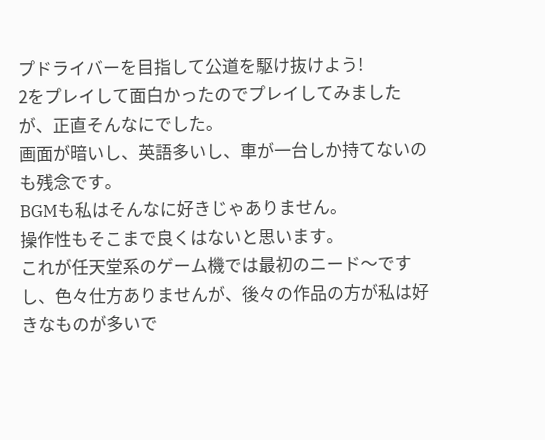プドライバーを目指して公道を駆け抜けよう!
2をプレイして面白かったのでプレイしてみましたが、正直そんなにでした。
画面が暗いし、英語多いし、車が一台しか持てないのも残念です。
BGMも私はそんなに好きじゃありません。
操作性もそこまで良くはないと思います。
これが任天堂系のゲーム機では最初のニード〜ですし、色々仕方ありませんが、後々の作品の方が私は好きなものが多いで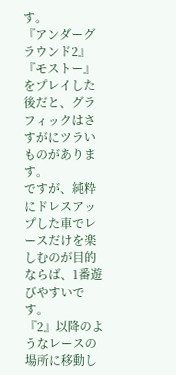す。
『アンダーグラウンド2』『モストー』をプレイした後だと、グラフィックはさすがにツラいものがあります。
ですが、純粋にドレスアップした車でレースだけを楽しむのが目的ならば、1番遊びやすいです。
『2』以降のようなレースの場所に移動し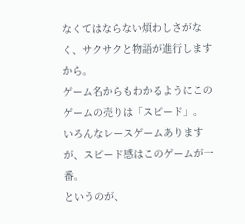なくてはならない煩わしさがなく、サクサクと物語が進行しますから。
ゲーム名からもわかるようにこのゲームの売りは「スピード」。
いろんなレースゲームありますが、スピード感はこのゲームが一番。
というのが、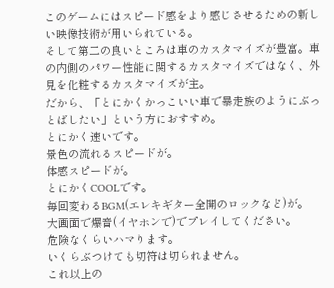このゲームにはスピード感をより感じさせるための新しい映像技術が用いられている。
そして第二の良いところは車のカスタマイズが豊富。車の内側のパワー性能に関するカスタマイズではなく、外見を化粧するカスタマイズが主。
だから、「とにかくかっこいい車で暴走族のようにぶっとばしたい」という方におすすめ。
とにかく速いです。
景色の流れるスピードが。
体感スピードが。
とにかくCOOLです。
毎回変わるBGM(エレキギター全開のロックなど)が。
大画面で爆音(イヤホンで)でプレイしてください。
危険なくらいハマります。
いくらぶつけても切符は切られません。
これ以上の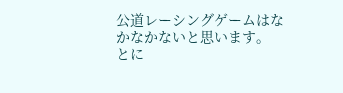公道レーシングゲームはなかなかないと思います。
とに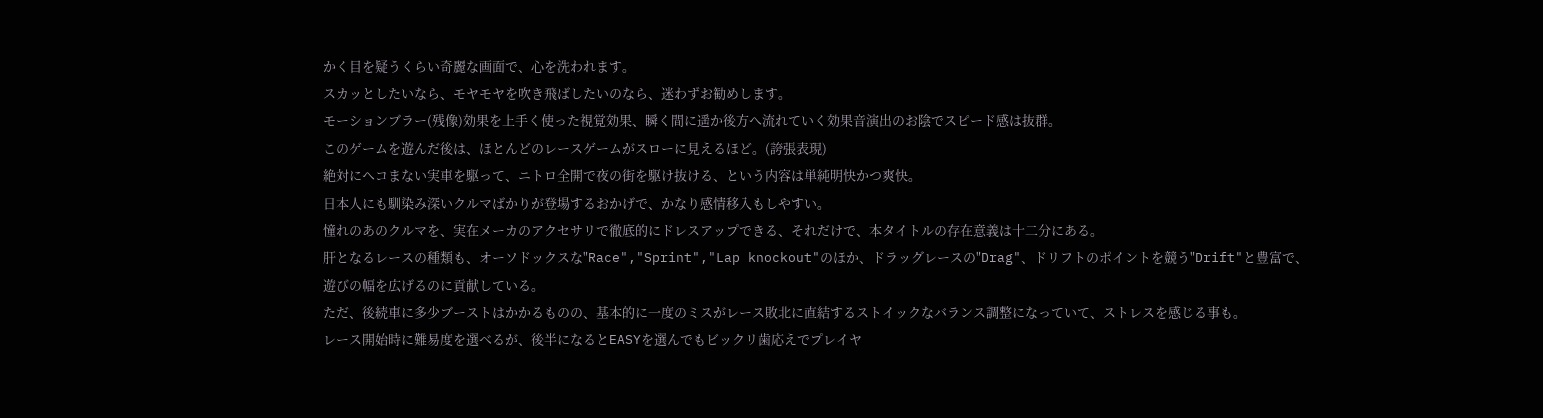かく目を疑うくらい奇麗な画面で、心を洗われます。
スカッとしたいなら、モヤモヤを吹き飛ばしたいのなら、迷わずお勧めします。
モーションブラー(残像)効果を上手く使った視覚効果、瞬く間に遥か後方へ流れていく効果音演出のお陰でスピード感は抜群。
このゲームを遊んだ後は、ほとんどのレースゲームがスローに見えるほど。(誇張表現)
絶対にヘコまない実車を駆って、ニトロ全開で夜の街を駆け抜ける、という内容は単純明快かつ爽快。
日本人にも馴染み深いクルマばかりが登場するおかげで、かなり感情移入もしやすい。
憧れのあのクルマを、実在メーカのアクセサリで徹底的にドレスアップできる、それだけで、本タイトルの存在意義は十二分にある。
肝となるレースの種類も、オーソドックスな"Race","Sprint","Lap knockout"のほか、ドラッグレースの"Drag"、ドリフトのポイントを競う"Drift"と豊富で、遊びの幅を広げるのに貢献している。
ただ、後続車に多少ブーストはかかるものの、基本的に一度のミスがレース敗北に直結するストイックなバランス調整になっていて、ストレスを感じる事も。
レース開始時に難易度を選べるが、後半になるとEASYを選んでもビックリ歯応えでプレイヤ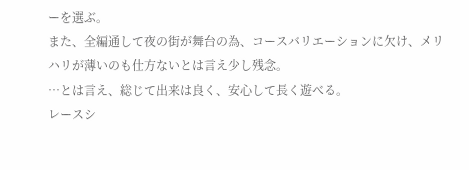ーを選ぶ。
また、全編通して夜の街が舞台の為、コースバリエーションに欠け、メリハリが薄いのも仕方ないとは言え少し残念。
…とは言え、総じて出来は良く、安心して長く遊べる。
レースシ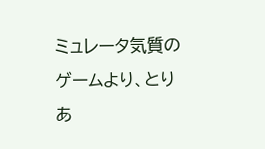ミュレータ気質のゲームより、とりあ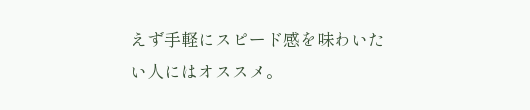えず手軽にスピード感を味わいたい人にはオススメ。